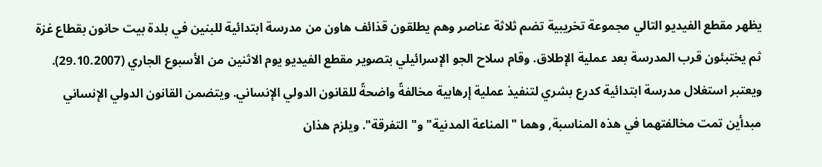يظهر مقطع الفيديو التالي مجموعة تخريبية تضم ثلاثة عناصر وهم يطلقون قذائف هاون من مدرسة ابتدائية للبنين في بلدة بيت حانون بقطاع غزة ثم يختبئون قرب المدرسة بعد عملية الإطلاق. وقام سلاح الجو الإسرائيلي بتصوير مقطع الفيديو يوم الاثنين من الأسبوع الجاري (29.10.2007).
ويعتبر استغلال مدرسة ابتدائية كدرع بشري لتنفيذ عملية إرهابية مخالفةً واضحةً للقانون الدولي الإنساني. ويتضمن القانون الدولي الإنساني مبدأين تمت مخالفتهما في هذه المناسبة, وهما "المناعة المدنية" و"التفرقة". ويلزم هذان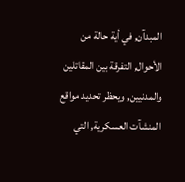المبدآن, في أية حالة من الأحوال, التفرقة بين المقاتلين والمدنيين, ويحظر تحديد مواقع المنشآت العسكرية, التي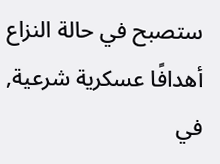ستصبح في حالة النزاع أهدافًا عسكرية شرعية, في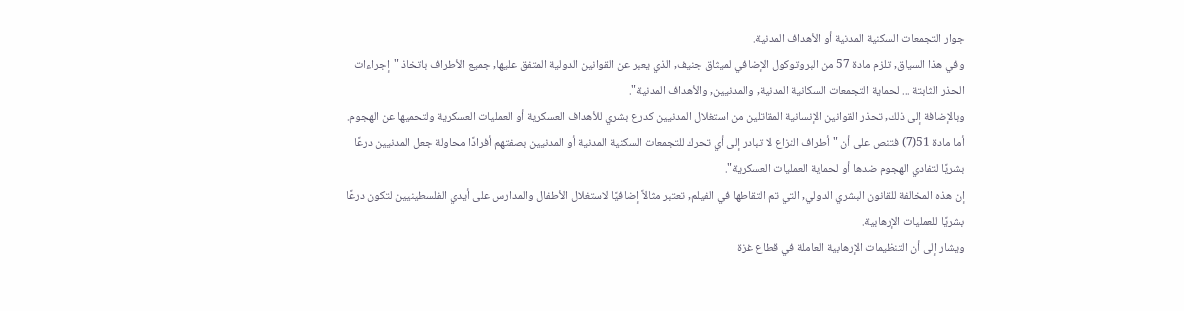جوار التجمعات السكنية المدنية أو الأهداف المدنية.
وفي هذا السياق, تلزم مادة 57 من البروتوكول الإضافي لميثاق جنيف, الذي يعبر عن القوانين الدولية المتفق عليها, جميع الأطراف باتخاذ "إجراءات الحذر الثابتة ... لحماية التجمعات السكانية المدنية, والمدنيين, والأهداف المدنية".
وبالإضافة إلى ذلك, تحذر القوانين الإنسانية المقاتلين من استغلال المدنيين كدرع بشري للأهداف العسكرية أو العمليات العسكرية ولتحميها عن الهجوم.
أما مادة 51(7) فتنص على أن "أطراف النزاع لا تبادر إلى أي تحرك للتجمعات السكنية المدنية أو المدنيين بصفتهم أفرادًا محاولة جعل المدنيين درعًا بشريًا لتفادي الهجوم ضدها أو لحماية العمليات العسكرية".
إن هذه المخالفة للقانون البشري الدولي, التي تم التقاطها في الفيلم, تعتبر مثالاً إضافيًا لاستغلال الأطفال والمدارس على أيدي الفلسطينيين لتكون درعًا بشريًا للعمليات الإرهابية.
ويشار إلى أن التنظيمات الإرهابية العاملة في قطاع غزة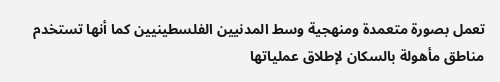تعمل بصورة متعمدة ومنهجية وسط المدنيين الفلسطينيين كما أنها تستخدم مناطق مأهولة بالسكان لإطلاق عملياتها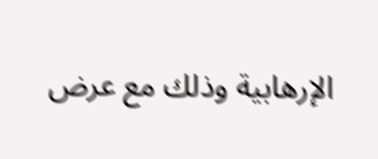الإرهابية وذلك مع عرض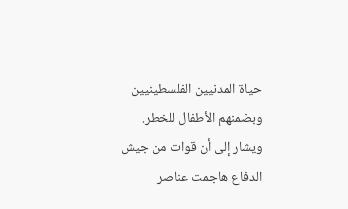حياة المدنيين الفلسطينيين وبضمنهم الأطفال للخطر.
ويشار إلى أن قوات من جيش الدفاع هاجمت عناصر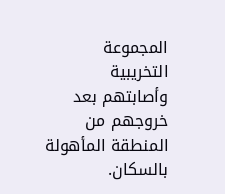المجموعة التخريبية وأصابتهم بعد خروجهم من المنطقة المأهولة بالسكان.